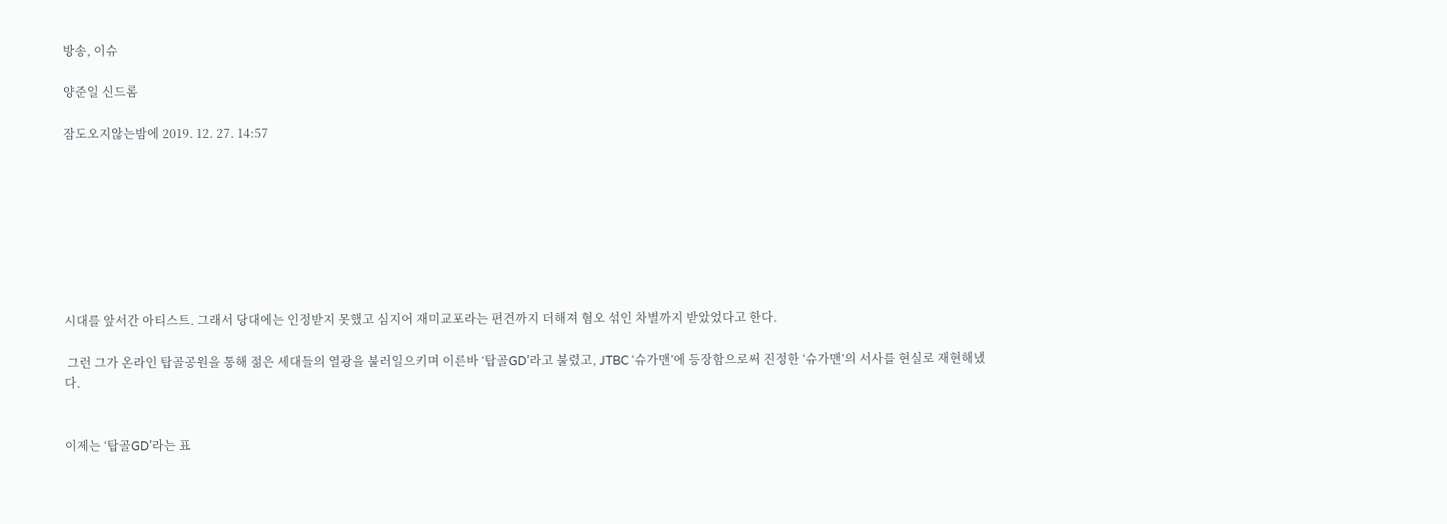방송, 이슈

양준일 신드롬

잠도오지않는밤에 2019. 12. 27. 14:57








시대를 앞서간 아티스트. 그래서 당대에는 인정받지 못했고 심지어 재미교포라는 편견까지 더해져 혐오 섞인 차별까지 받았었다고 한다.

 그런 그가 온라인 탑골공원을 통해 젊은 세대들의 열광을 불러일으키며 이른바 ‘탑골GD’라고 불렸고, JTBC ‘슈가맨’에 등장함으로써 진정한 ‘슈가맨’의 서사를 현실로 재현해냈다.


이제는 ‘탑골GD’라는 표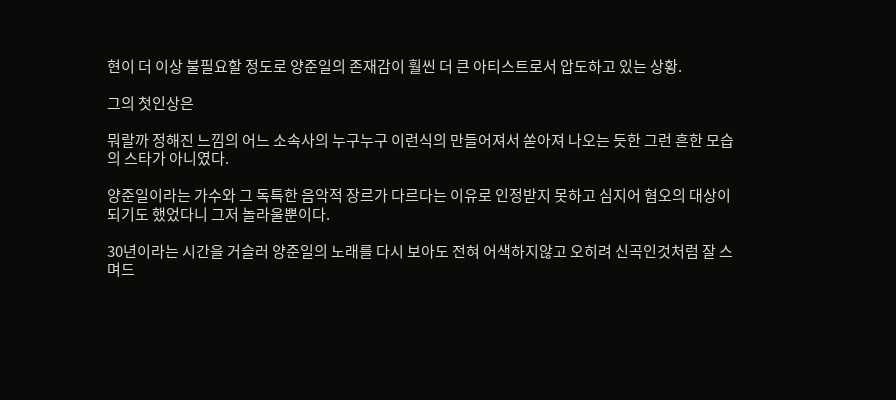현이 더 이상 불필요할 정도로 양준일의 존재감이 훨씬 더 큰 아티스트로서 압도하고 있는 상황.

그의 첫인상은

뭐랄까 정해진 느낌의 어느 소속사의 누구누구 이런식의 만들어져서 쏟아져 나오는 듯한 그런 흔한 모습의 스타가 아니였다.

양준일이라는 가수와 그 독특한 음악적 장르가 다르다는 이유로 인정받지 못하고 심지어 혐오의 대상이 되기도 했었다니 그저 놀라울뿐이다.

30년이라는 시간을 거슬러 양준일의 노래를 다시 보아도 전혀 어색하지않고 오히려 신곡인것처럼 잘 스며드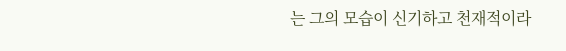는 그의 모습이 신기하고 천재적이라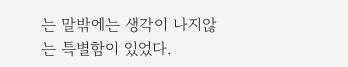는 말밖에는 생각이 나지않는 특별함이 있었다.